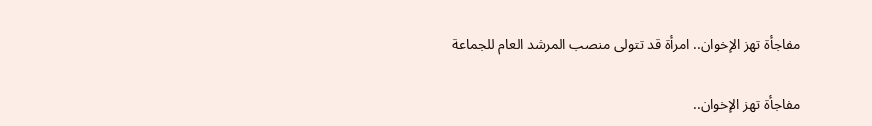مفاجأة تهز الإخوان.. امرأة قد تتولى منصب المرشد العام للجماعة

مفاجأة تهز الإخوان..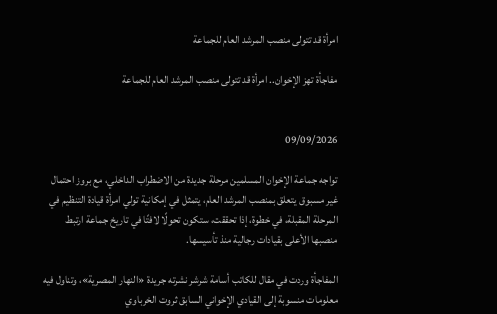امرأة قد تتولى منصب المرشد العام للجماعة

مفاجأة تهز الإخوان.. امرأة قد تتولى منصب المرشد العام للجماعة


09/09/2026

تواجه جماعة الإخوان المسلمين مرحلة جديدة من الاضطراب الداخلي، مع بروز احتمال غير مسبوق يتعلق بمنصب المرشد العام، يتمثل في إمكانية تولي امرأة قيادة التنظيم في المرحلة المقبلة، في خطوة، إذا تحققت، ستكون تحولًا لافتًا في تاريخ جماعة ارتبط منصبها الأعلى بقيادات رجالية منذ تأسيسها.

المفاجأة وردت في مقال للكاتب أسامة شرشر نشرته جريدة «النهار المصرية»، وتناول فيه معلومات منسوبة إلى القيادي الإخواني السابق ثروت الخرباوي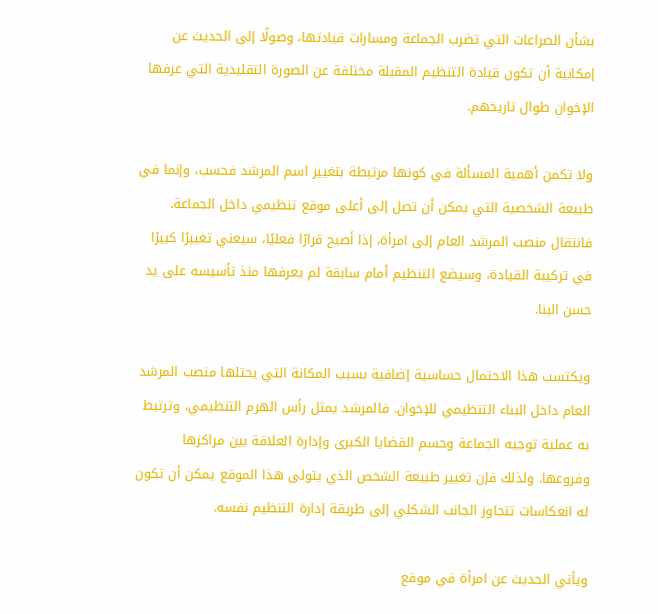بشأن الصراعات التي تضرب الجماعة ومسارات قيادتها، وصولًا إلى الحديث عن إمكانية أن تكون قيادة التنظيم المقبلة مختلفة عن الصورة التقليدية التي عرفها الإخوان طوال تاريخهم.

ولا تكمن أهمية المسألة في كونها مرتبطة بتغيير اسم المرشد فحسب، وإنما في طبيعة الشخصية التي يمكن أن تصل إلى أعلى موقع تنظيمي داخل الجماعة. فانتقال منصب المرشد العام إلى امرأة، إذا أصبح قرارًا فعليًا، سيعني تغييرًا كبيرًا في تركيبة القيادة، وسيضع التنظيم أمام سابقة لم يعرفها منذ تأسيسه على يد حسن البنا.

ويكتسب هذا الاحتمال حساسية إضافية بسبب المكانة التي يحتلها منصب المرشد العام داخل البناء التنظيمي للإخوان. فالمرشد يمثل رأس الهرم التنظيمي، وترتبط به عملية توجيه الجماعة وحسم القضايا الكبرى وإدارة العلاقة بين مراكزها وفروعها. ولذلك فإن تغيير طبيعة الشخص الذي يتولى هذا الموقع يمكن أن تكون له انعكاسات تتجاوز الجانب الشكلي إلى طريقة إدارة التنظيم نفسه.

ويأتي الحديث عن امرأة في موقع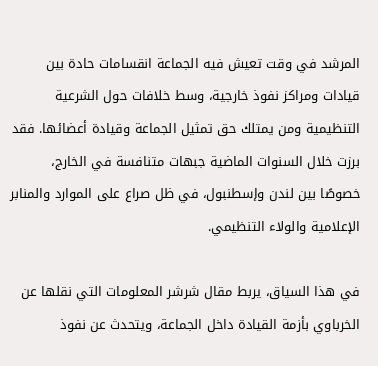المرشد في وقت تعيش فيه الجماعة انقسامات حادة بين قيادات ومراكز نفوذ خارجية، وسط خلافات حول الشرعية التنظيمية ومن يمتلك حق تمثيل الجماعة وقيادة أعضائها. فقد برزت خلال السنوات الماضية جبهات متنافسة في الخارج، خصوصًا بين لندن وإسطنبول، في ظل صراع على الموارد والمنابر الإعلامية والولاء التنظيمي.

في هذا السياق، يربط مقال شرشر المعلومات التي نقلها عن الخرباوي بأزمة القيادة داخل الجماعة، ويتحدث عن نفوذ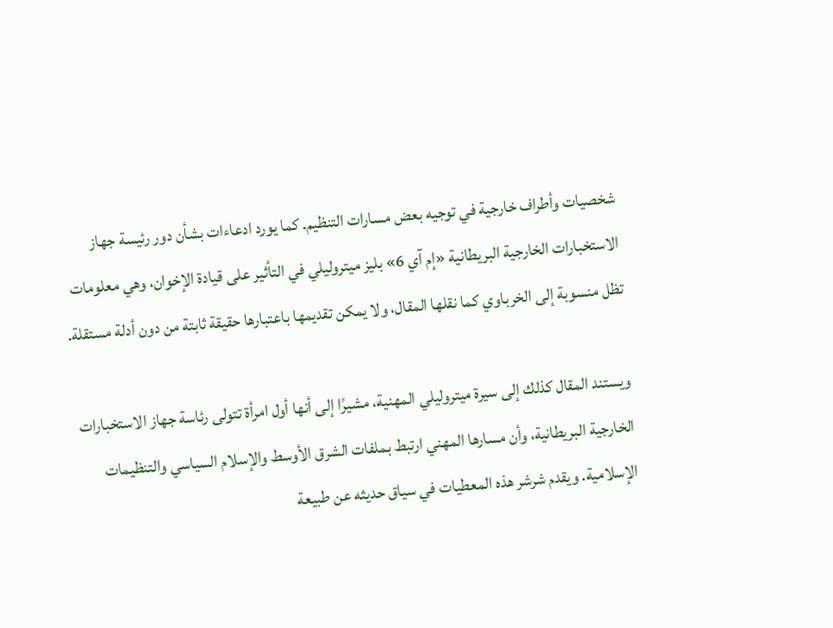شخصيات وأطراف خارجية في توجيه بعض مسارات التنظيم. كما يورد ادعاءات بشأن دور رئيسة جهاز الاستخبارات الخارجية البريطانية «إم آي 6» بليز ميتروليلي في التأثير على قيادة الإخوان، وهي معلومات تظل منسوبة إلى الخرباوي كما نقلها المقال، ولا يمكن تقديمها باعتبارها حقيقة ثابتة من دون أدلة مستقلة.

ويستند المقال كذلك إلى سيرة ميتروليلي المهنية، مشيرًا إلى أنها أول امرأة تتولى رئاسة جهاز الاستخبارات الخارجية البريطانية، وأن مسارها المهني ارتبط بملفات الشرق الأوسط والإسلام السياسي والتنظيمات الإسلامية. ويقدم شرشر هذه المعطيات في سياق حديثه عن طبيعة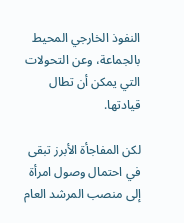النفوذ الخارجي المحيط بالجماعة، وعن التحولات التي يمكن أن تطال قيادتها.

لكن المفاجأة الأبرز تبقى في احتمال وصول امرأة إلى منصب المرشد العام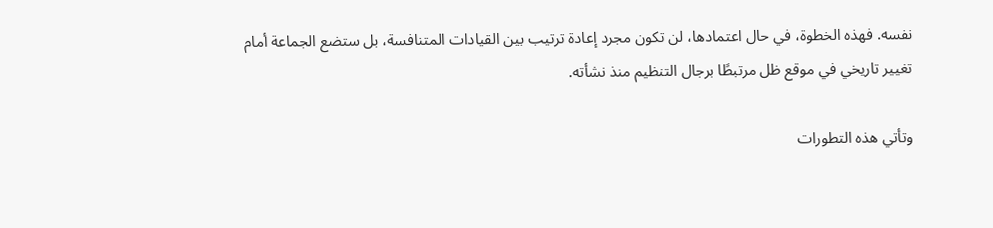نفسه. فهذه الخطوة، في حال اعتمادها، لن تكون مجرد إعادة ترتيب بين القيادات المتنافسة، بل ستضع الجماعة أمام تغيير تاريخي في موقع ظل مرتبطًا برجال التنظيم منذ نشأته.

وتأتي هذه التطورات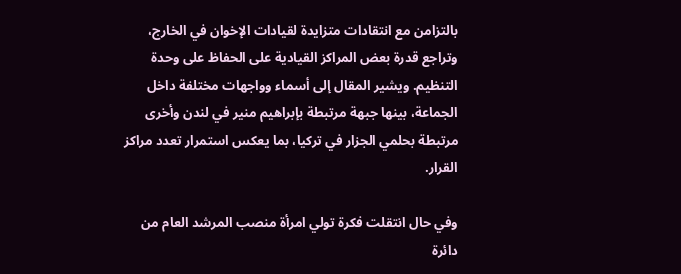بالتزامن مع انتقادات متزايدة لقيادات الإخوان في الخارج، وتراجع قدرة بعض المراكز القيادية على الحفاظ على وحدة التنظيم. ويشير المقال إلى أسماء وواجهات مختلفة داخل الجماعة، بينها جبهة مرتبطة بإبراهيم منير في لندن وأخرى مرتبطة بحلمي الجزار في تركيا، بما يعكس استمرار تعدد مراكز القرار.

وفي حال انتقلت فكرة تولي امرأة منصب المرشد العام من دائرة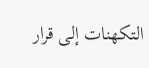التكهنات إلى قرار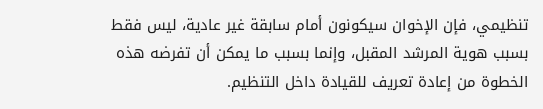تنظيمي، فإن الإخوان سيكونون أمام سابقة غير عادية، ليس فقط بسبب هوية المرشد المقبل، وإنما بسبب ما يمكن أن تفرضه هذه الخطوة من إعادة تعريف للقيادة داخل التنظيم.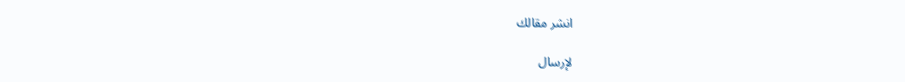انشر مقالك

لإرسال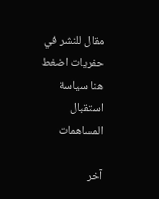مقال للنشر في حفريات اضغط هنا سياسة استقبال المساهمات

آخر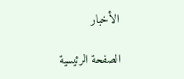الأخبار

الصفحة الرئيسية